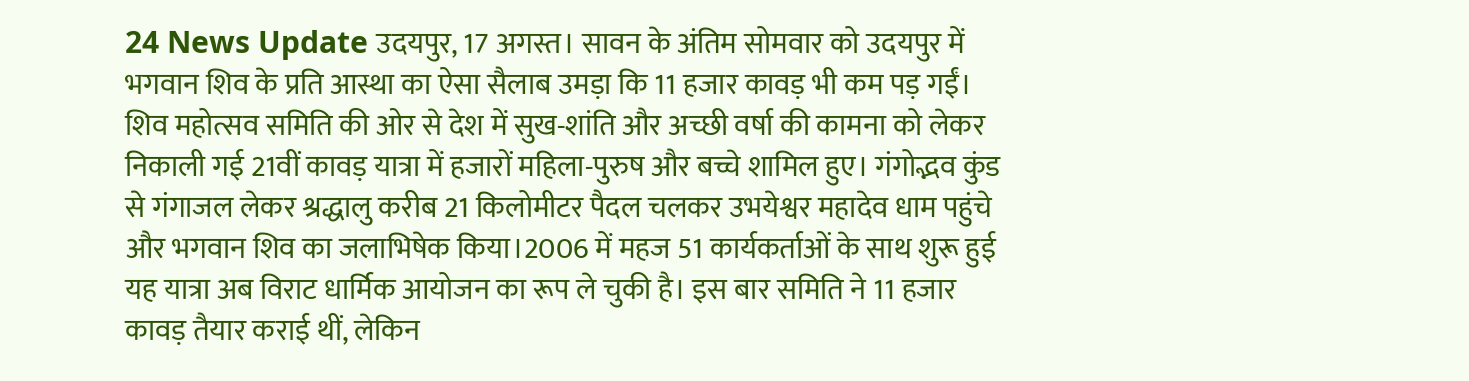24 News Update उदयपुर, 17 अगस्त। सावन के अंतिम सोमवार को उदयपुर में भगवान शिव के प्रति आस्था का ऐसा सैलाब उमड़ा कि 11 हजार कावड़ भी कम पड़ गईं। शिव महोत्सव समिति की ओर से देश में सुख-शांति और अच्छी वर्षा की कामना को लेकर निकाली गई 21वीं कावड़ यात्रा में हजारों महिला-पुरुष और बच्चे शामिल हुए। गंगोद्भव कुंड से गंगाजल लेकर श्रद्धालु करीब 21 किलोमीटर पैदल चलकर उभयेश्वर महादेव धाम पहुंचे और भगवान शिव का जलाभिषेक किया।2006 में महज 51 कार्यकर्ताओं के साथ शुरू हुई यह यात्रा अब विराट धार्मिक आयोजन का रूप ले चुकी है। इस बार समिति ने 11 हजार कावड़ तैयार कराई थीं, लेकिन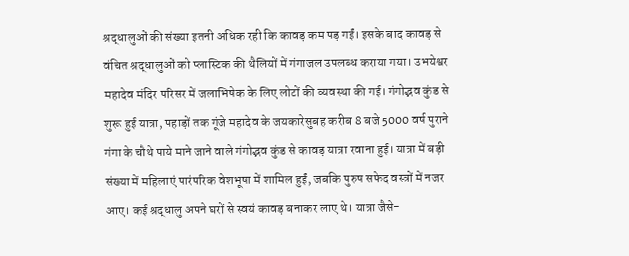श्रद्धालुओं की संख्या इतनी अधिक रही कि कावड़ कम पड़ गईं। इसके बाद कावड़ से वंचित श्रद्धालुओं को प्लास्टिक की थैलियों में गंगाजल उपलब्ध कराया गया। उभयेश्वर महादेव मंदिर परिसर में जलाभिषेक के लिए लोटों की व्यवस्था की गई। गंगोद्भव कुंड से शुरू हुई यात्रा, पहाड़ों तक गूंजे महादेव के जयकारेसुबह करीब 8 बजे 5000 वर्ष पुराने गंगा के चौथे पाये माने जाने वाले गंगोद्भव कुंड से कावड़ यात्रा रवाना हुई। यात्रा में बड़ी संख्या में महिलाएं पारंपरिक वेशभूषा में शामिल हुईं, जबकि पुरुष सफेद वस्त्रों में नजर आए। कई श्रद्धालु अपने घरों से स्वयं कावड़ बनाकर लाए थे। यात्रा जैसे-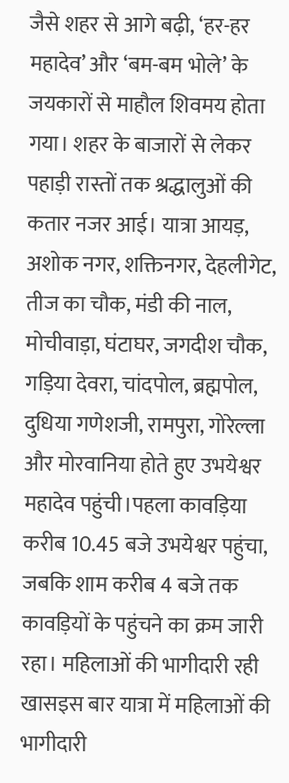जैसे शहर से आगे बढ़ी, ‘हर-हर महादेव’ और ‘बम-बम भोले’ के जयकारों से माहौल शिवमय होता गया। शहर के बाजारों से लेकर पहाड़ी रास्तों तक श्रद्धालुओं की कतार नजर आई। यात्रा आयड़, अशोक नगर, शक्तिनगर, देहलीगेट, तीज का चौक, मंडी की नाल, मोचीवाड़ा, घंटाघर, जगदीश चौक, गड़िया देवरा, चांदपोल, ब्रह्मपोल, दुधिया गणेशजी, रामपुरा, गोरेल्ला और मोरवानिया होते हुए उभयेश्वर महादेव पहुंची।पहला कावड़िया करीब 10.45 बजे उभयेश्वर पहुंचा, जबकि शाम करीब 4 बजे तक कावड़ियों के पहुंचने का क्रम जारी रहा। महिलाओं की भागीदारी रही खासइस बार यात्रा में महिलाओं की भागीदारी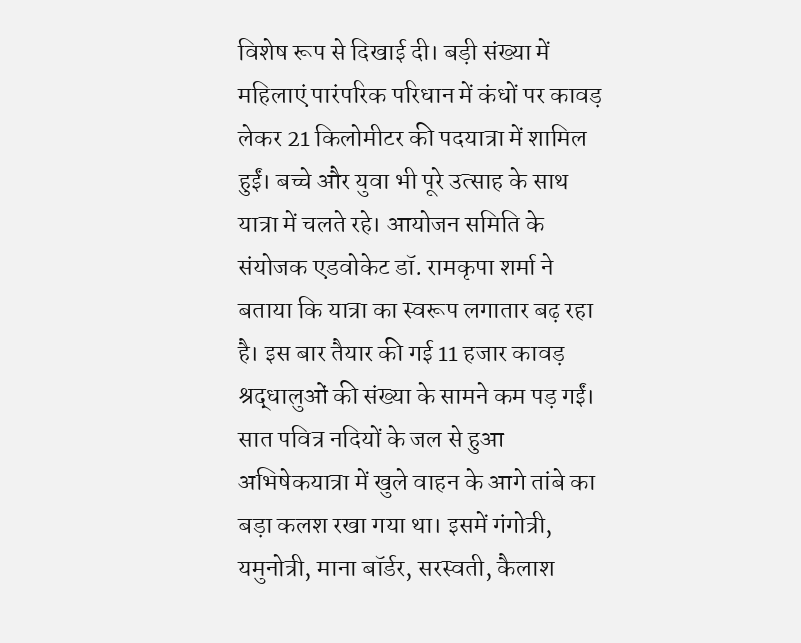विशेष रूप से दिखाई दी। बड़ी संख्या में महिलाएं पारंपरिक परिधान में कंधों पर कावड़ लेकर 21 किलोमीटर की पदयात्रा में शामिल हुईं। बच्चे और युवा भी पूरे उत्साह के साथ यात्रा में चलते रहे। आयोजन समिति के संयोजक एडवोकेट डॉ. रामकृपा शर्मा ने बताया कि यात्रा का स्वरूप लगातार बढ़ रहा है। इस बार तैयार की गई 11 हजार कावड़ श्रद्धालुओं की संख्या के सामने कम पड़ गईं। सात पवित्र नदियों के जल से हुआ अभिषेकयात्रा में खुले वाहन के आगे तांबे का बड़ा कलश रखा गया था। इसमें गंगोत्री, यमुनोत्री, माना बॉर्डर, सरस्वती, कैलाश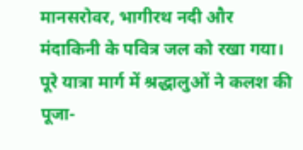मानसरोवर, भागीरथ नदी और मंदाकिनी के पवित्र जल को रखा गया। पूरे यात्रा मार्ग में श्रद्धालुओं ने कलश की पूजा-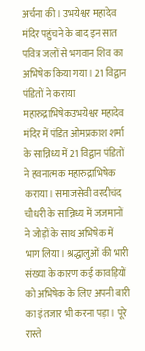अर्चना की। उभयेश्वर महादेव मंदिर पहुंचने के बाद इन सात पवित्र जलों से भगवान शिव का अभिषेक किया गया। 21 विद्वान पंडितों ने कराया महारुद्राभिषेकउभयेश्वर महादेव मंदिर में पंडित ओमप्रकाश शर्मा के सान्निध्य में 21 विद्वान पंडितों ने हवनात्मक महारुद्राभिषेक कराया। समाजसेवी वरदीचंद चौधरी के सान्निध्य में जजमानों ने जोड़ों के साथ अभिषेक में भाग लिया। श्रद्धालुओं की भारी संख्या के कारण कई कावड़ियों को अभिषेक के लिए अपनी बारी का इंतजार भी करना पड़ा। पूरे रास्ते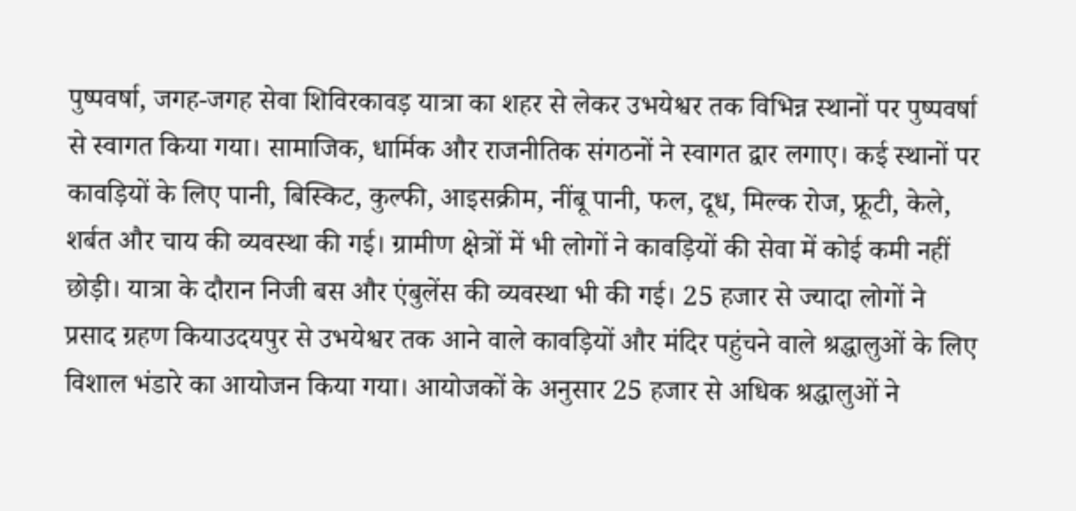पुष्पवर्षा, जगह-जगह सेवा शिविरकावड़ यात्रा का शहर से लेकर उभयेश्वर तक विभिन्न स्थानों पर पुष्पवर्षा से स्वागत किया गया। सामाजिक, धार्मिक और राजनीतिक संगठनों ने स्वागत द्वार लगाए। कई स्थानों पर कावड़ियों के लिए पानी, बिस्किट, कुल्फी, आइसक्रीम, नींबू पानी, फल, दूध, मिल्क रोज, फ्रूटी, केले, शर्बत और चाय की व्यवस्था की गई। ग्रामीण क्षेत्रों में भी लोगों ने कावड़ियों की सेवा में कोई कमी नहीं छोड़ी। यात्रा के दौरान निजी बस और एंबुलेंस की व्यवस्था भी की गई। 25 हजार से ज्यादा लोगों ने प्रसाद ग्रहण कियाउदयपुर से उभयेश्वर तक आने वाले कावड़ियों और मंदिर पहुंचने वाले श्रद्धालुओं के लिए विशाल भंडारे का आयोजन किया गया। आयोजकों के अनुसार 25 हजार से अधिक श्रद्धालुओं ने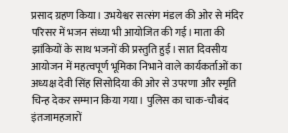प्रसाद ग्रहण किया। उभयेश्वर सत्संग मंडल की ओर से मंदिर परिसर में भजन संध्या भी आयोजित की गई। माता की झांकियों के साथ भजनों की प्रस्तुति हुई। सात दिवसीय आयोजन में महत्वपूर्ण भूमिका निभाने वाले कार्यकर्ताओं का अध्यक्ष देवी सिंह सिसोदिया की ओर से उपरणा और स्मृति चिन्ह देकर सम्मान किया गया। पुलिस का चाक-चौबंद इंतजामहजारों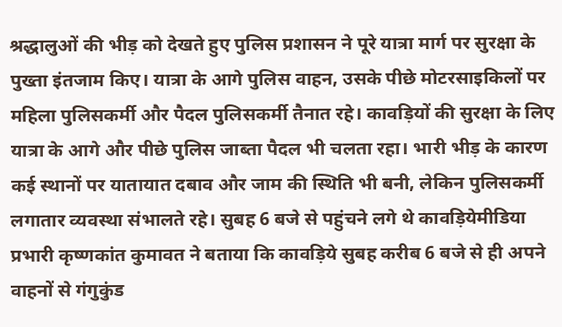श्रद्धालुओं की भीड़ को देखते हुए पुलिस प्रशासन ने पूरे यात्रा मार्ग पर सुरक्षा के पुख्ता इंतजाम किए। यात्रा के आगे पुलिस वाहन, उसके पीछे मोटरसाइकिलों पर महिला पुलिसकर्मी और पैदल पुलिसकर्मी तैनात रहे। कावड़ियों की सुरक्षा के लिए यात्रा के आगे और पीछे पुलिस जाब्ता पैदल भी चलता रहा। भारी भीड़ के कारण कई स्थानों पर यातायात दबाव और जाम की स्थिति भी बनी, लेकिन पुलिसकर्मी लगातार व्यवस्था संभालते रहे। सुबह 6 बजे से पहुंचने लगे थे कावड़ियेमीडिया प्रभारी कृष्णकांत कुमावत ने बताया कि कावड़िये सुबह करीब 6 बजे से ही अपने वाहनों से गंगुकुंड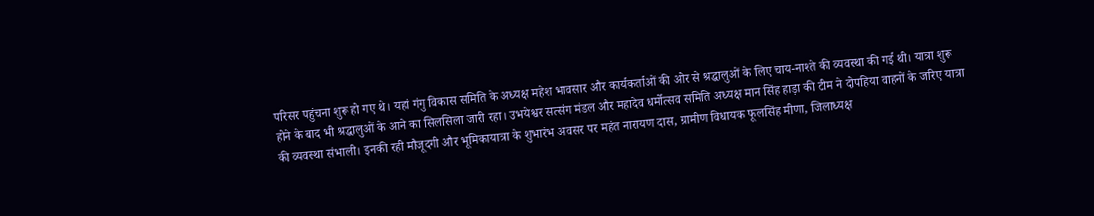परिसर पहुंचना शुरू हो गए थे। यहां गंगु विकास समिति के अध्यक्ष महेश भावसार और कार्यकर्ताओं की ओर से श्रद्धालुओं के लिए चाय-नाश्ते की व्यवस्था की गई थी। यात्रा शुरू होने के बाद भी श्रद्धालुओं के आने का सिलसिला जारी रहा। उभयेश्वर सत्संग मंडल और महादेव धर्मोत्सव समिति अध्यक्ष मान सिंह हाड़ा की टीम ने दोपहिया वाहनों के जरिए यात्रा की व्यवस्था संभाली। इनकी रही मौजूदगी और भूमिकायात्रा के शुभारंभ अवसर पर महंत नारायण दास, ग्रामीण विधायक फूलसिंह मीणा, जिलाध्यक्ष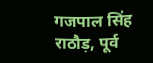गजपाल सिंह राठौड़, पूर्व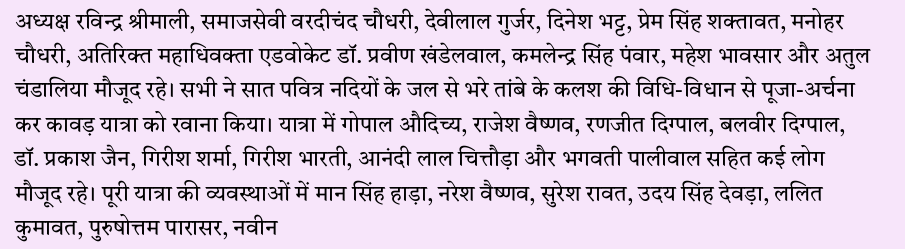अध्यक्ष रविन्द्र श्रीमाली, समाजसेवी वरदीचंद चौधरी, देवीलाल गुर्जर, दिनेश भट्ट, प्रेम सिंह शक्तावत, मनोहर चौधरी, अतिरिक्त महाधिवक्ता एडवोकेट डॉ. प्रवीण खंडेलवाल, कमलेन्द्र सिंह पंवार, महेश भावसार और अतुल चंडालिया मौजूद रहे। सभी ने सात पवित्र नदियों के जल से भरे तांबे के कलश की विधि-विधान से पूजा-अर्चना कर कावड़ यात्रा को रवाना किया। यात्रा में गोपाल औदिच्य, राजेश वैष्णव, रणजीत दिग्पाल, बलवीर दिग्पाल, डॉ. प्रकाश जैन, गिरीश शर्मा, गिरीश भारती, आनंदी लाल चित्तौड़ा और भगवती पालीवाल सहित कई लोग मौजूद रहे। पूरी यात्रा की व्यवस्थाओं में मान सिंह हाड़ा, नरेश वैष्णव, सुरेश रावत, उदय सिंह देवड़ा, ललित कुमावत, पुरुषोत्तम पारासर, नवीन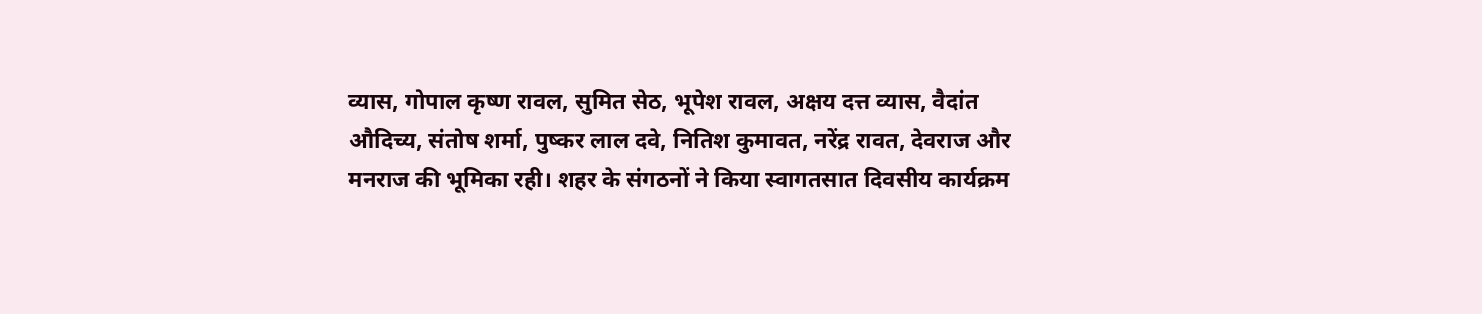व्यास, गोपाल कृष्ण रावल, सुमित सेठ, भूपेश रावल, अक्षय दत्त व्यास, वैदांत औदिच्य, संतोष शर्मा, पुष्कर लाल दवे, नितिश कुमावत, नरेंद्र रावत, देवराज और मनराज की भूमिका रही। शहर के संगठनों ने किया स्वागतसात दिवसीय कार्यक्रम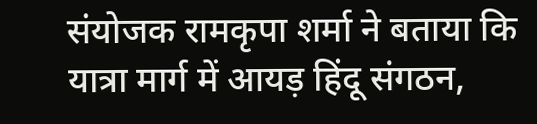संयोजक रामकृपा शर्मा ने बताया कि यात्रा मार्ग में आयड़ हिंदू संगठन,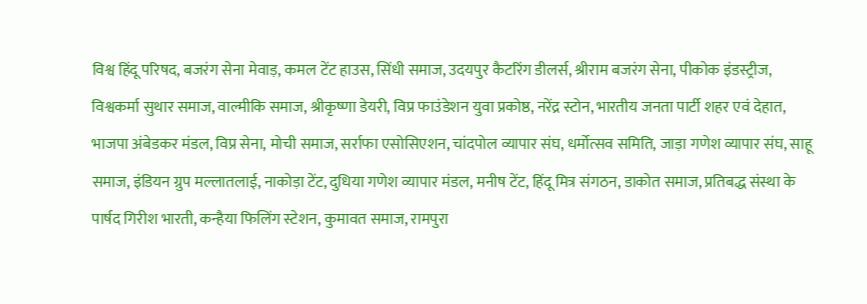विश्व हिंदू परिषद, बजरंग सेना मेवाड़, कमल टेंट हाउस, सिंधी समाज, उदयपुर कैटरिंग डीलर्स, श्रीराम बजरंग सेना, पीकोक इंडस्ट्रीज, विश्वकर्मा सुथार समाज, वाल्मीकि समाज, श्रीकृष्णा डेयरी, विप्र फाउंडेशन युवा प्रकोष्ठ, नरेंद्र स्टोन, भारतीय जनता पार्टी शहर एवं देहात, भाजपा अंबेडकर मंडल, विप्र सेना, मोची समाज, सर्राफा एसोसिएशन, चांदपोल व्यापार संघ, धर्मोत्सव समिति, जाड़ा गणेश व्यापार संघ, साहू समाज, इंडियन ग्रुप मल्लातलाई, नाकोड़ा टेंट, दुधिया गणेश व्यापार मंडल, मनीष टेंट, हिंदू मित्र संगठन, डाकोत समाज, प्रतिबद्ध संस्था के पार्षद गिरीश भारती, कन्हैया फिलिंग स्टेशन, कुमावत समाज, रामपुरा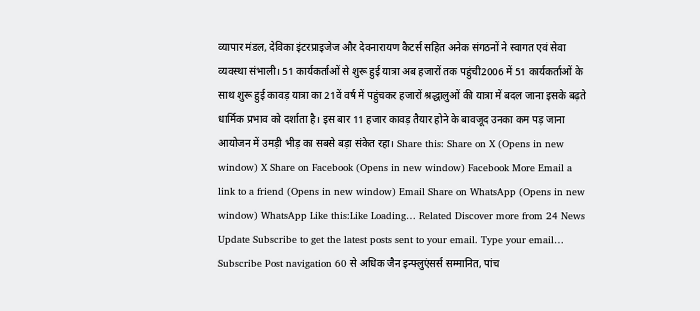व्यापार मंडल, देविका इंटरप्राइजेज और देवनारायण कैटर्स सहित अनेक संगठनों ने स्वागत एवं सेवा व्यवस्था संभाली। 51 कार्यकर्ताओं से शुरू हुई यात्रा अब हजारों तक पहुंची2006 में 51 कार्यकर्ताओं के साथ शुरू हुई कावड़ यात्रा का 21वें वर्ष में पहुंचकर हजारों श्रद्धालुओं की यात्रा में बदल जाना इसके बढ़ते धार्मिक प्रभाव को दर्शाता है। इस बार 11 हजार कावड़ तैयार होने के बावजूद उनका कम पड़ जाना आयोजन में उमड़ी भीड़ का सबसे बड़ा संकेत रहा। Share this: Share on X (Opens in new window) X Share on Facebook (Opens in new window) Facebook More Email a link to a friend (Opens in new window) Email Share on WhatsApp (Opens in new window) WhatsApp Like this:Like Loading… Related Discover more from 24 News Update Subscribe to get the latest posts sent to your email. Type your email… Subscribe Post navigation 60 से अधिक जैन इन्फ्लुएंसर्स सम्मानित, पांच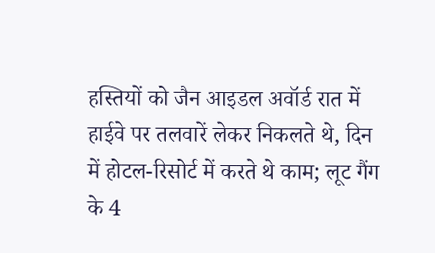हस्तियों को जैन आइडल अवॉर्ड रात में हाईवे पर तलवारें लेकर निकलते थे, दिन में होटल-रिसोर्ट में करते थे काम; लूट गैंग के 4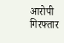आरोपी गिरफ्तार